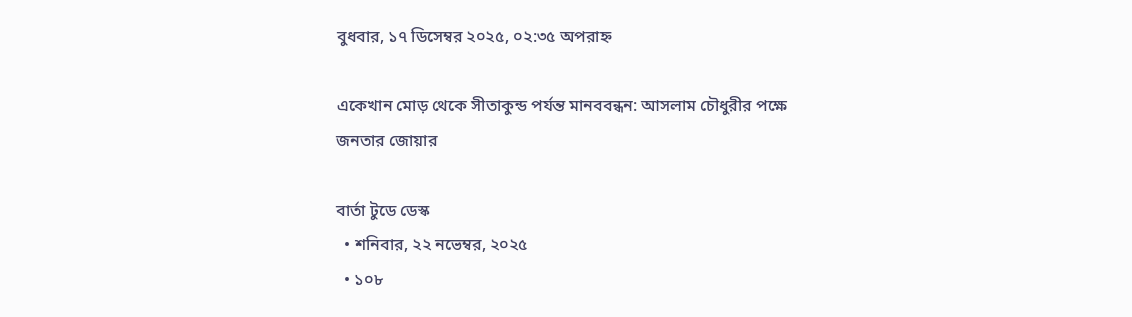বুধবার, ১৭ ডিসেম্বর ২০২৫, ০২:৩৫ অপরাহ্ন

একেখান মোড় থেকে সীতাকুন্ড পর্যন্ত মানববন্ধন: আসলাম চৌধুরীর পক্ষে জনতার জোয়ার

বার্তা টুডে ডেস্ক
  • শনিবার, ২২ নভেম্বর, ২০২৫
  • ১০৮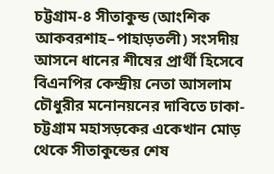চট্টগ্রাম-৪ সীতাকুন্ড (আংশিক আকবরশাহ–পাহাড়তলী) সংসদীয় আসনে ধানের শীষের প্রার্থী হিসেবে বিএনপির কেন্দ্রীয় নেতা আসলাম চৌধুরীর মনোনয়নের দাবিতে ঢাকা-চট্টগ্রাম মহাসড়কের একেখান মোড় থেকে সীতাকুন্ডের শেষ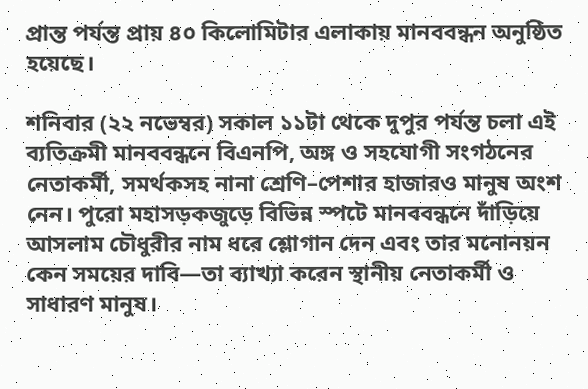প্রান্ত পর্যন্ত প্রায় ৪০ কিলোমিটার এলাকায় মানববন্ধন অনুষ্ঠিত হয়েছে।

শনিবার (২২ নভেম্বর) সকাল ১১টা থেকে দুপুর পর্যন্ত চলা এই ব্যতিক্রমী মানববন্ধনে বিএনপি, অঙ্গ ও সহযোগী সংগঠনের নেতাকর্মী, সমর্থকসহ নানা শ্রেণি–পেশার হাজারও মানুষ অংশ নেন। পুরো মহাসড়কজুড়ে বিভিন্ন স্পটে মানববন্ধনে দাঁড়িয়ে আসলাম চৌধুরীর নাম ধরে শ্লোগান দেন এবং তার মনোনয়ন কেন সময়ের দাবি—তা ব্যাখ্যা করেন স্থানীয় নেতাকর্মী ও সাধারণ মানুষ।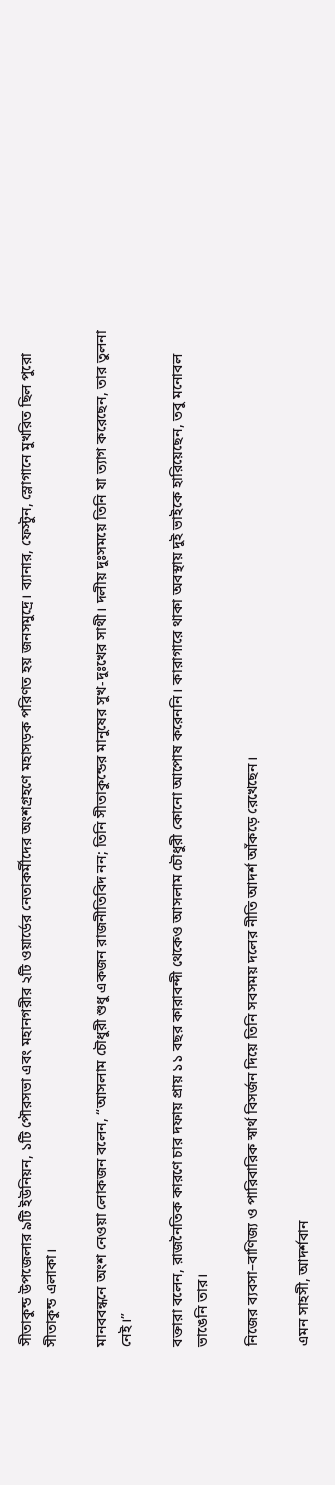সীতাকুন্ড উপজেলার ৯টি ইউনিয়ন, ১টি পৌরসভা এবং মহানগরীর ২টি ওয়ার্ডের নেতাকর্মীদের অংশগ্রহণে মহাসড়ক পরিণত হয় জনসমুদ্রে। ব্যানার, ফেস্টুন, স্লোগানে মুখরিত ছিল পুরো সীতাকুন্ড এলাকা।

মানববন্ধনে অংশ নেওয়া লোকজন বলেন, “আসলাম চৌধুরী শুধু একজন রাজনীতিবিদ নন; তিনি সীতাকুন্ডের মানুষের সুখ-দুঃখের সাথী। দলীয় দুঃসময়ে তিনি যা ত্যাগ করেছেন, তার তুলনা নেই।”

বক্তারা বলেন, রাজনৈতিক কারণে চার দফায় প্রায় ১১ বছর কারাবন্দী থেকেও আসলাম চৌধুরী কোনো আপোষ করেননি। কারাগারে থাকা অবস্থায় দুই ভাইকে হারিয়েছেন, তবু মনোবল ভাঙেনি তার।

নিজের ব্যবসা–বাণিজ্য ও পারিবারিক স্বার্থ বিসর্জন দিয়ে তিনি সবসময় দলের নীতি আদর্শ আঁকড়ে রেখেছেন।

এমন সাহসী, আদর্শবান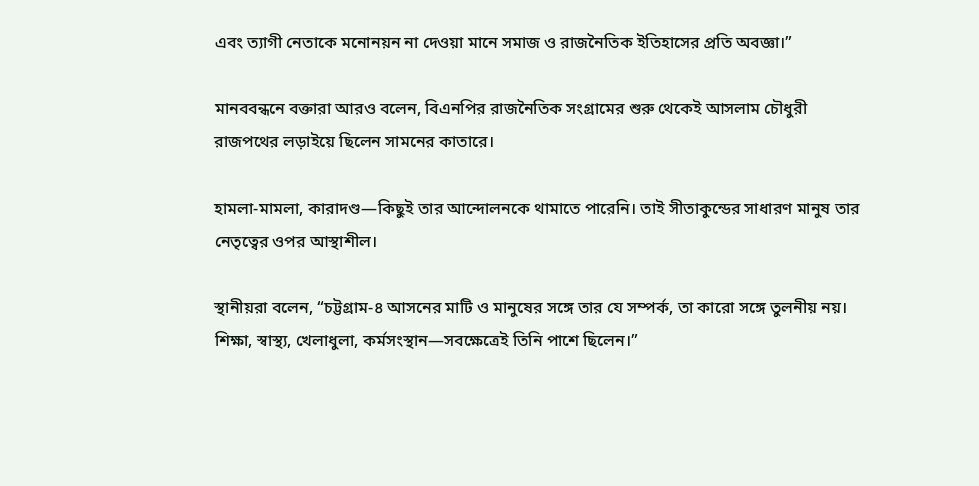এবং ত্যাগী নেতাকে মনোনয়ন না দেওয়া মানে সমাজ ও রাজনৈতিক ইতিহাসের প্রতি অবজ্ঞা।”

মানববন্ধনে বক্তারা আরও বলেন, বিএনপির রাজনৈতিক সংগ্রামের শুরু থেকেই আসলাম চৌধুরী রাজপথের লড়াইয়ে ছিলেন সামনের কাতারে।

হামলা-মামলা, কারাদণ্ড—কিছুই তার আন্দোলনকে থামাতে পারেনি। তাই সীতাকুন্ডের সাধারণ মানুষ তার নেতৃত্বের ওপর আস্থাশীল।

স্থানীয়রা বলেন, “চট্টগ্রাম-৪ আসনের মাটি ও মানুষের সঙ্গে তার যে সম্পর্ক, তা কারো সঙ্গে তুলনীয় নয়। শিক্ষা, স্বাস্থ্য, খেলাধুলা, কর্মসংস্থান—সবক্ষেত্রেই তিনি পাশে ছিলেন।”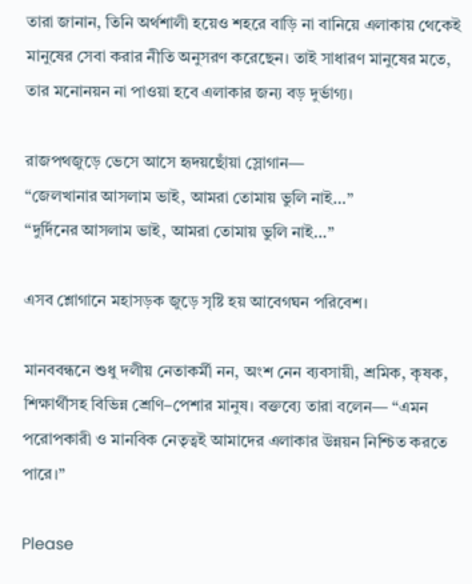তারা জানান, তিনি অর্থশালী হয়েও শহরে বাড়ি না বানিয়ে এলাকায় থেকেই মানুষের সেবা করার নীতি অনুসরণ করেছেন। তাই সাধারণ মানুষের মতে, তার মনোনয়ন না পাওয়া হবে এলাকার জন্য বড় দুর্ভাগ্য।

রাজপথজুড়ে ভেসে আসে হৃদয়ছোঁয়া স্লোগান—
“জেলখানার আসলাম ভাই, আমরা তোমায় ভুলি নাই…”
“দুর্দিনের আসলাম ভাই, আমরা তোমায় ভুলি নাই…”

এসব শ্লোগানে মহাসড়ক জুড়ে সৃষ্টি হয় আবেগঘন পরিবেশ।

মানববন্ধনে শুধু দলীয় নেতাকর্মী নন, অংশ নেন ব‍্যবসায়ী, শ্রমিক, কৃষক, শিক্ষার্থীসহ বিভিন্ন শ্রেণি–পেশার মানুষ। বক্তব্যে তারা বলেন— “এমন পরোপকারী ও মানবিক নেতৃত্বই আমাদের এলাকার উন্নয়ন নিশ্চিত করতে পারে।”

Please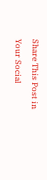Share This Post in Your Social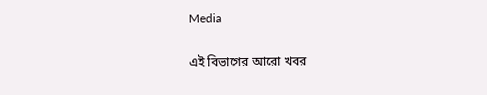Media

এই বিভাগের আরো খবর